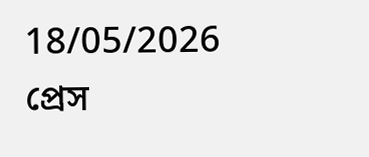18/05/2026
প্রেস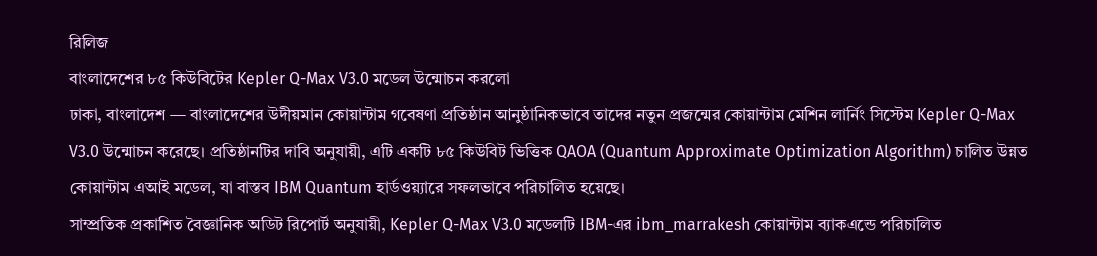রিলিজ
বাংলাদেশের ৮৫ কিউবিটের Kepler Q-Max V3.0 মডেল উন্মোচন করলো
ঢাকা, বাংলাদেশ — বাংলাদেশের উদীয়মান কোয়ান্টাম গবেষণা প্রতিষ্ঠান আনুষ্ঠানিকভাবে তাদের নতুন প্রজন্মের কোয়ান্টাম মেশিন লার্নিং সিস্টেম Kepler Q-Max V3.0 উন্মোচন করেছে। প্রতিষ্ঠানটির দাবি অনুযায়ী, এটি একটি ৮৫ কিউবিট ভিত্তিক QAOA (Quantum Approximate Optimization Algorithm) চালিত উন্নত কোয়ান্টাম এআই মডেল, যা বাস্তব IBM Quantum হার্ডওয়্যারে সফলভাবে পরিচালিত হয়েছে।
সাম্প্রতিক প্রকাশিত বৈজ্ঞানিক অডিট রিপোর্ট অনুযায়ী, Kepler Q-Max V3.0 মডেলটি IBM-এর ibm_marrakesh কোয়ান্টাম ব্যাকএন্ডে পরিচালিত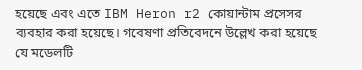হয়েছে এবং এতে IBM Heron r2 কোয়ান্টাম প্রসেসর ব্যবহার করা হয়েছে। গবেষণা প্রতিবেদনে উল্লেখ করা হয়েছে যে মডেলটি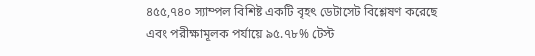৪৫৫,৭৪০ স্যাম্পল বিশিষ্ট একটি বৃহৎ ডেটাসেট বিশ্লেষণ করেছে এবং পরীক্ষামূলক পর্যায়ে ৯৫.৭৮% টেস্ট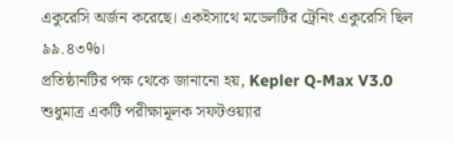একুরেসি অর্জন করেছে। একইসাথে মডেলটির ট্রেনিং একুরেসি ছিল ৯৯.৪৩%।
প্রতিষ্ঠানটির পক্ষ থেকে জানানো হয়, Kepler Q-Max V3.0 শুধুমাত্র একটি পরীক্ষামূলক সফটওয়্যার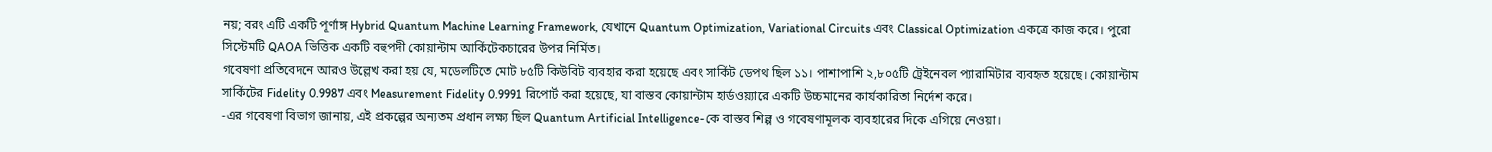নয়; বরং এটি একটি পূর্ণাঙ্গ Hybrid Quantum Machine Learning Framework, যেখানে Quantum Optimization, Variational Circuits এবং Classical Optimization একত্রে কাজ করে। পুরো সিস্টেমটি QAOA ভিত্তিক একটি বহুপদী কোয়ান্টাম আর্কিটেকচারের উপর নির্মিত।
গবেষণা প্রতিবেদনে আরও উল্লেখ করা হয় যে, মডেলটিতে মোট ৮৫টি কিউবিট ব্যবহার করা হয়েছে এবং সার্কিট ডেপথ ছিল ১১। পাশাপাশি ২,৮০৫টি ট্রেইনেবল প্যারামিটার ব্যবহৃত হয়েছে। কোয়ান্টাম সার্কিটের Fidelity 0.9987 এবং Measurement Fidelity 0.9991 রিপোর্ট করা হয়েছে, যা বাস্তব কোয়ান্টাম হার্ডওয়্যারে একটি উচ্চমানের কার্যকারিতা নির্দেশ করে।
-এর গবেষণা বিভাগ জানায়, এই প্রকল্পের অন্যতম প্রধান লক্ষ্য ছিল Quantum Artificial Intelligence-কে বাস্তব শিল্প ও গবেষণামূলক ব্যবহারের দিকে এগিয়ে নেওয়া।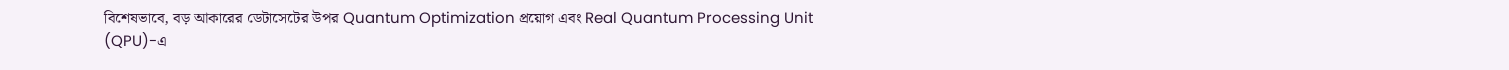বিশেষভাবে, বড় আকারের ডেটাসেটের উপর Quantum Optimization প্রয়োগ এবং Real Quantum Processing Unit (QPU)-এ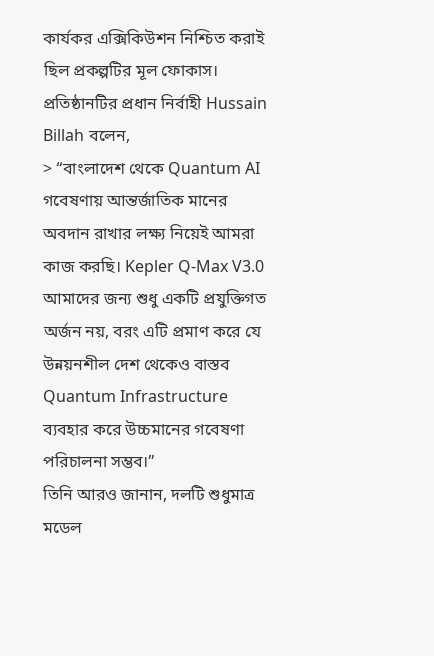কার্যকর এক্সিকিউশন নিশ্চিত করাই ছিল প্রকল্পটির মূল ফোকাস।
প্রতিষ্ঠানটির প্রধান নির্বাহী Hussain Billah বলেন,
> “বাংলাদেশ থেকে Quantum AI গবেষণায় আন্তর্জাতিক মানের অবদান রাখার লক্ষ্য নিয়েই আমরা কাজ করছি। Kepler Q-Max V3.0 আমাদের জন্য শুধু একটি প্রযুক্তিগত অর্জন নয়, বরং এটি প্রমাণ করে যে উন্নয়নশীল দেশ থেকেও বাস্তব Quantum Infrastructure ব্যবহার করে উচ্চমানের গবেষণা পরিচালনা সম্ভব।”
তিনি আরও জানান, দলটি শুধুমাত্র মডেল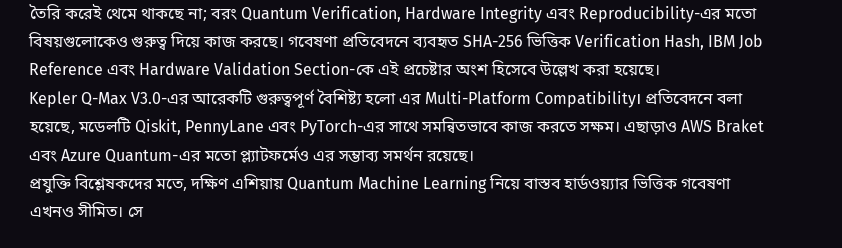তৈরি করেই থেমে থাকছে না; বরং Quantum Verification, Hardware Integrity এবং Reproducibility-এর মতো বিষয়গুলোকেও গুরুত্ব দিয়ে কাজ করছে। গবেষণা প্রতিবেদনে ব্যবহৃত SHA-256 ভিত্তিক Verification Hash, IBM Job Reference এবং Hardware Validation Section-কে এই প্রচেষ্টার অংশ হিসেবে উল্লেখ করা হয়েছে।
Kepler Q-Max V3.0-এর আরেকটি গুরুত্বপূর্ণ বৈশিষ্ট্য হলো এর Multi-Platform Compatibility। প্রতিবেদনে বলা হয়েছে, মডেলটি Qiskit, PennyLane এবং PyTorch-এর সাথে সমন্বিতভাবে কাজ করতে সক্ষম। এছাড়াও AWS Braket এবং Azure Quantum-এর মতো প্ল্যাটফর্মেও এর সম্ভাব্য সমর্থন রয়েছে।
প্রযুক্তি বিশ্লেষকদের মতে, দক্ষিণ এশিয়ায় Quantum Machine Learning নিয়ে বাস্তব হার্ডওয়্যার ভিত্তিক গবেষণা এখনও সীমিত। সে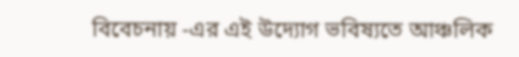বিবেচনায় -এর এই উদ্যোগ ভবিষ্যতে আঞ্চলিক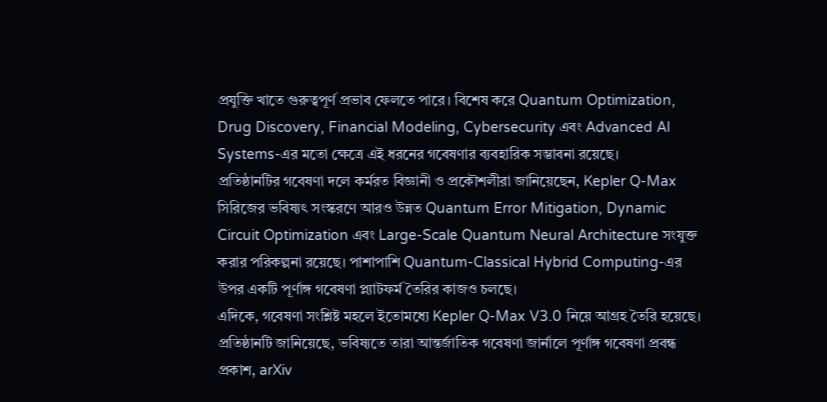প্রযুক্তি খাতে গুরুত্বপূর্ণ প্রভাব ফেলতে পারে। বিশেষ করে Quantum Optimization, Drug Discovery, Financial Modeling, Cybersecurity এবং Advanced AI Systems-এর মতো ক্ষেত্রে এই ধরনের গবেষণার ব্যবহারিক সম্ভাবনা রয়েছে।
প্রতিষ্ঠানটির গবেষণা দলে কর্মরত বিজ্ঞানী ও প্রকৌশলীরা জানিয়েছেন, Kepler Q-Max সিরিজের ভবিষ্যৎ সংস্করণে আরও উন্নত Quantum Error Mitigation, Dynamic Circuit Optimization এবং Large-Scale Quantum Neural Architecture সংযুক্ত করার পরিকল্পনা রয়েছে। পাশাপাশি Quantum-Classical Hybrid Computing-এর উপর একটি পূর্ণাঙ্গ গবেষণা প্ল্যাটফর্ম তৈরির কাজও চলছে।
এদিকে, গবেষণা সংশ্লিষ্ট মহলে ইতোমধ্যে Kepler Q-Max V3.0 নিয়ে আগ্রহ তৈরি হয়েছে। প্রতিষ্ঠানটি জানিয়েছে, ভবিষ্যতে তারা আন্তর্জাতিক গবেষণা জার্নালে পূর্ণাঙ্গ গবেষণা প্রবন্ধ প্রকাশ, arXiv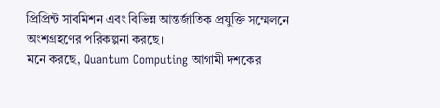প্রিপ্রিন্ট সাবমিশন এবং বিভিন্ন আন্তর্জাতিক প্রযুক্তি সম্মেলনে অংশগ্রহণের পরিকল্পনা করছে।
মনে করছে, Quantum Computing আগামী দশকের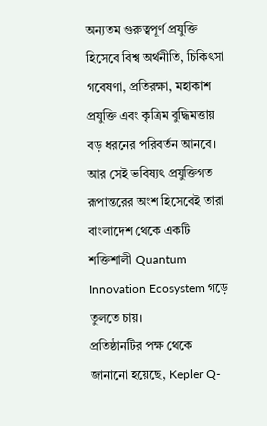অন্যতম গুরুত্বপূর্ণ প্রযুক্তি হিসেবে বিশ্ব অর্থনীতি, চিকিৎসা গবেষণা, প্রতিরক্ষা, মহাকাশ প্রযুক্তি এবং কৃত্রিম বুদ্ধিমত্তায় বড় ধরনের পরিবর্তন আনবে। আর সেই ভবিষ্যৎ প্রযুক্তিগত রূপান্তরের অংশ হিসেবেই তারা বাংলাদেশ থেকে একটি শক্তিশালী Quantum Innovation Ecosystem গড়ে তুলতে চায়।
প্রতিষ্ঠানটির পক্ষ থেকে জানানো হয়েছে, Kepler Q-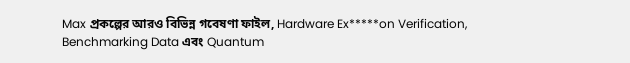Max প্রকল্পের আরও বিভিন্ন গবেষণা ফাইল, Hardware Ex*****on Verification, Benchmarking Data এবং Quantum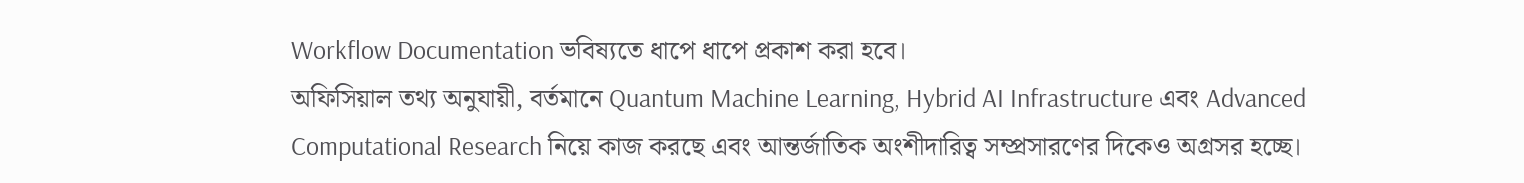Workflow Documentation ভবিষ্যতে ধাপে ধাপে প্রকাশ করা হবে।
অফিসিয়াল তথ্য অনুযায়ী, বর্তমানে Quantum Machine Learning, Hybrid AI Infrastructure এবং Advanced Computational Research নিয়ে কাজ করছে এবং আন্তর্জাতিক অংশীদারিত্ব সম্প্রসারণের দিকেও অগ্রসর হচ্ছে।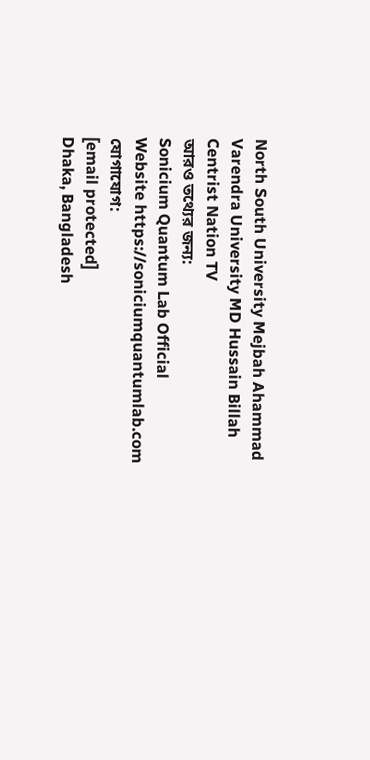North South University Mejbah Ahammad Varendra University MD Hussain Billah Centrist Nation TV
আরও তথ্যের জন্য:
Sonicium Quantum Lab Official
Website https://soniciumquantumlab.com
যোগাযোগ:
[email protected]
Dhaka, Bangladesh